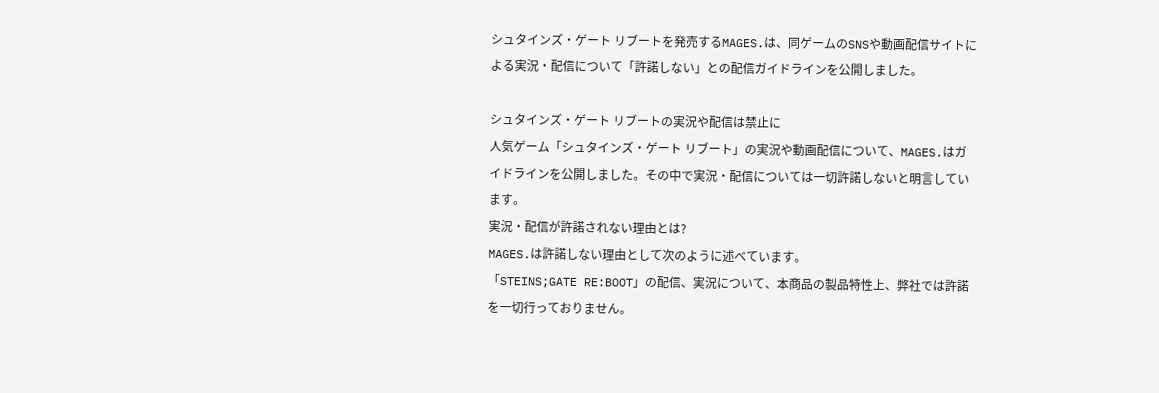シュタインズ・ゲート リブートを発売するMAGES.は、同ゲームのSNSや動画配信サイトによる実況・配信について「許諾しない」との配信ガイドラインを公開しました。

シュタインズ・ゲート リブートの実況や配信は禁止に
人気ゲーム「シュタインズ・ゲート リブート」の実況や動画配信について、MAGES.はガイドラインを公開しました。その中で実況・配信については一切許諾しないと明言しています。
実況・配信が許諾されない理由とは?
MAGES.は許諾しない理由として次のように述べています。
「STEINS;GATE RE:BOOT」の配信、実況について、本商品の製品特性上、弊社では許諾を一切行っておりません。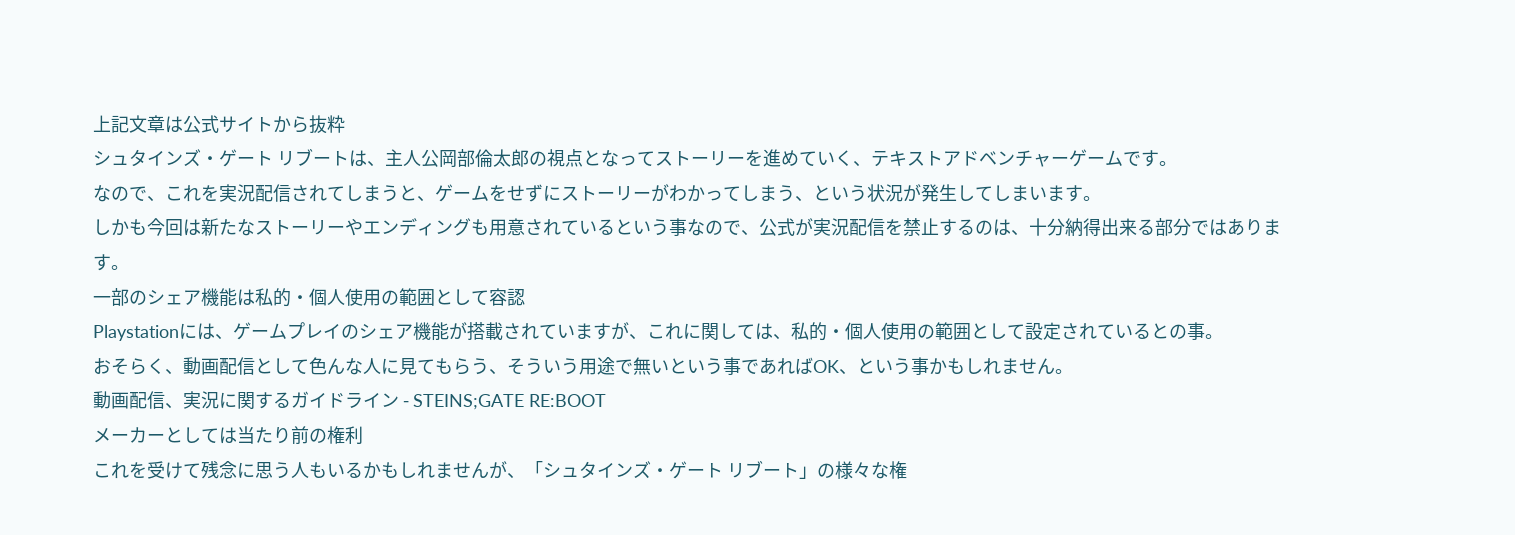上記文章は公式サイトから抜粋
シュタインズ・ゲート リブートは、主人公岡部倫太郎の視点となってストーリーを進めていく、テキストアドベンチャーゲームです。
なので、これを実況配信されてしまうと、ゲームをせずにストーリーがわかってしまう、という状況が発生してしまいます。
しかも今回は新たなストーリーやエンディングも用意されているという事なので、公式が実況配信を禁止するのは、十分納得出来る部分ではあります。
一部のシェア機能は私的・個人使用の範囲として容認
Playstationには、ゲームプレイのシェア機能が搭載されていますが、これに関しては、私的・個人使用の範囲として設定されているとの事。
おそらく、動画配信として色んな人に見てもらう、そういう用途で無いという事であればOK、という事かもしれません。
動画配信、実況に関するガイドライン - STEINS;GATE RE:BOOT
メーカーとしては当たり前の権利
これを受けて残念に思う人もいるかもしれませんが、「シュタインズ・ゲート リブート」の様々な権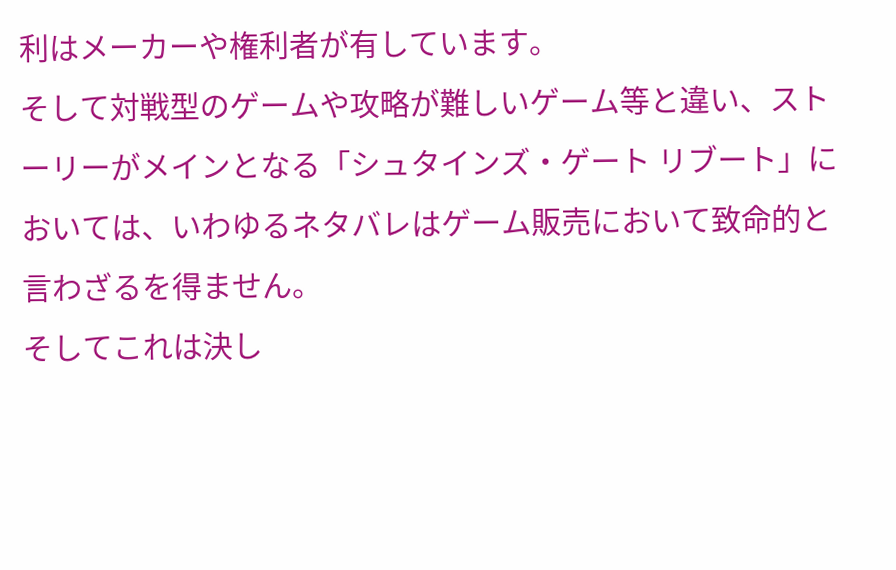利はメーカーや権利者が有しています。
そして対戦型のゲームや攻略が難しいゲーム等と違い、ストーリーがメインとなる「シュタインズ・ゲート リブート」においては、いわゆるネタバレはゲーム販売において致命的と言わざるを得ません。
そしてこれは決し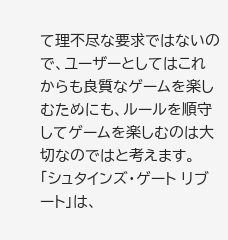て理不尽な要求ではないので、ユーザーとしてはこれからも良質なゲームを楽しむためにも、ルールを順守してゲームを楽しむのは大切なのではと考えます。
「シュタインズ・ゲート リブート」は、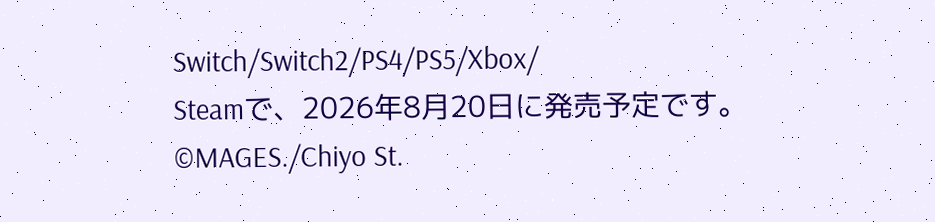Switch/Switch2/PS4/PS5/Xbox/
Steamで、2026年8月20日に発売予定です。
©MAGES./Chiyo St.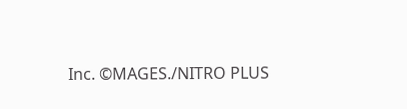Inc. ©MAGES./NITRO PLUS